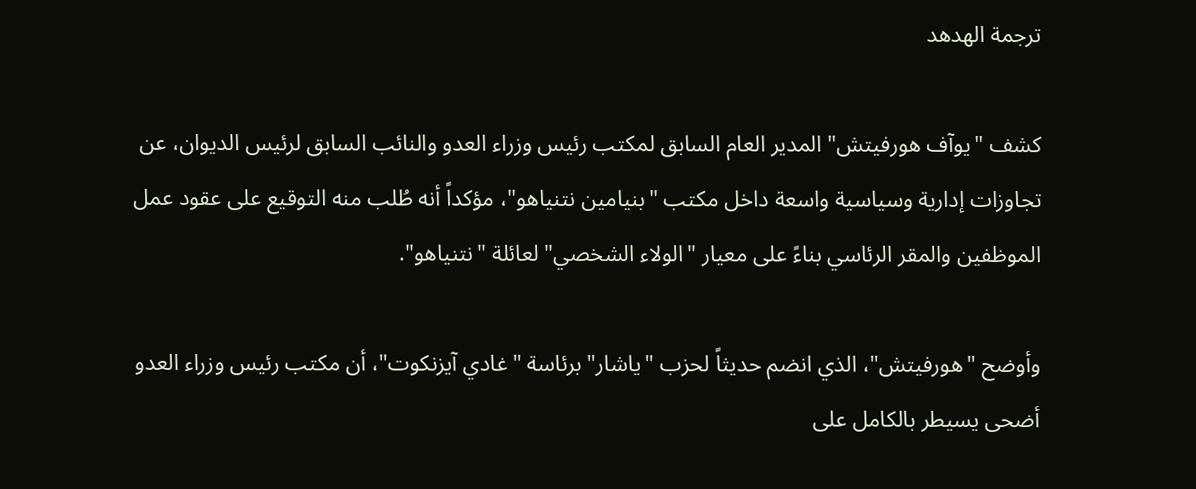ترجمة الهدهد

كشف "يوآف هورفيتش" المدير العام السابق لمكتب رئيس وزراء العدو والنائب السابق لرئيس الديوان، عن تجاوزات إدارية وسياسية واسعة داخل مكتب "بنيامين نتنياهو"، مؤكداً أنه طُلب منه التوقيع على عقود عمل الموظفين والمقر الرئاسي بناءً على معيار "الولاء الشخصي" لعائلة "نتنياهو".

وأوضح "هورفيتش"، الذي انضم حديثاً لحزب "ياشار" برئاسة "غادي آيزنكوت"، أن مكتب رئيس وزراء العدو أضحى يسيطر بالكامل على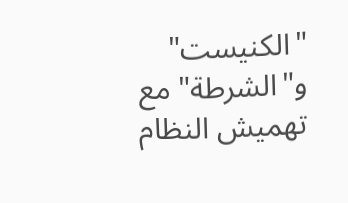"الكنيست" و"الشرطة" مع تهميش النظام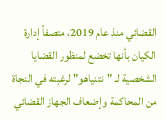القضائي منذ عام 2019، متصفاً إدارة الكيان بأنها تخضع لمنظور القضايا الشخصية لـ "نتنياهو" لرغبته في النجاة من المحاكمة وإضعاف الجهاز القضائي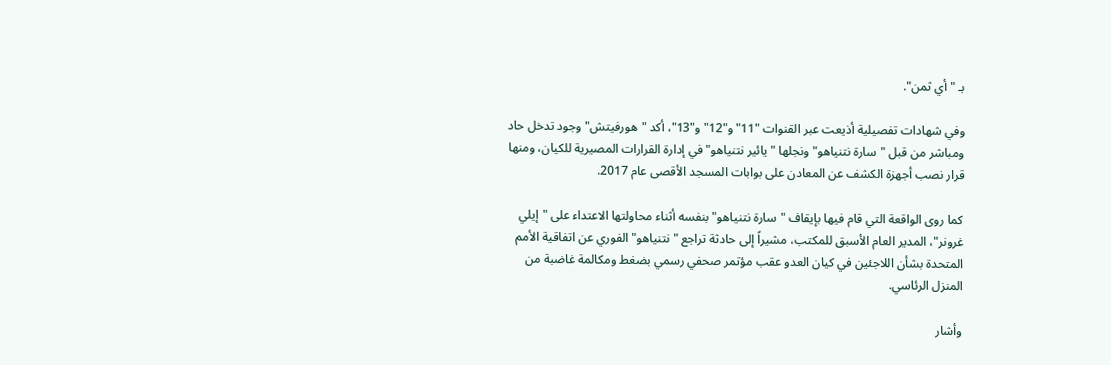بـ "أي ثمن".

وفي شهادات تفصيلية أذيعت عبر القنوات "11" و"12" و"13"، أكد "هورفيتش" وجود تدخل حاد ومباشر من قبل "سارة نتنياهو" ونجلها "يائير نتنياهو" في إدارة القرارات المصيرية للكيان، ومنها قرار نصب أجهزة الكشف عن المعادن على بوابات المسجد الأقصى عام 2017.

كما روى الواقعة التي قام فيها بإيقاف "سارة نتنياهو" بنفسه أثناء محاولتها الاعتداء على "إيلي غرونر"، المدير العام الأسبق للمكتب، مشيراً إلى حادثة تراجع "نتنياهو" الفوري عن اتفاقية الأمم المتحدة بشأن اللاجئين في كيان العدو عقب مؤتمر صحفي رسمي بضغط ومكالمة غاضبة من المنزل الرئاسي.

وأشار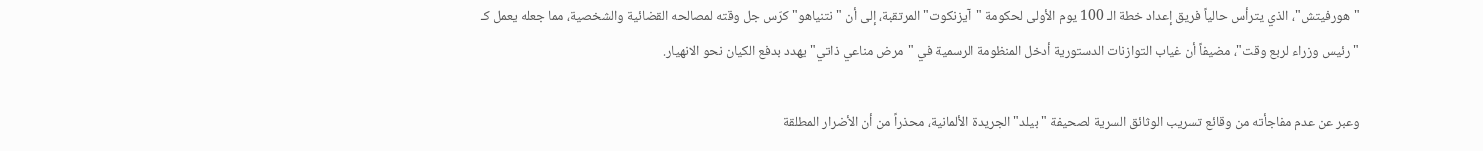"هورفيتش"، الذي يترأس حالياً فريق إعداد خطة الـ 100 يوم الأولى لحكومة "آيزنكوت" المرتقبة، إلى أن "نتنياهو" كرّس جل وقته لمصالحه القضائية والشخصية، مما جعله يعمل كـ "رئيس وزراء لربع وقت"، مضيفاً أن غياب التوازنات الدستورية أدخل المنظومة الرسمية في "مرض مناعي ذاتي" يهدد بدفع الكيان نحو الانهيار.

وعبر عن عدم مفاجأته من وقائع تسريب الوثائق السرية لصحيفة "بيلد" الجريدة الألمانية، محذراً من أن الأضرار المطلقة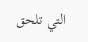التي تلحق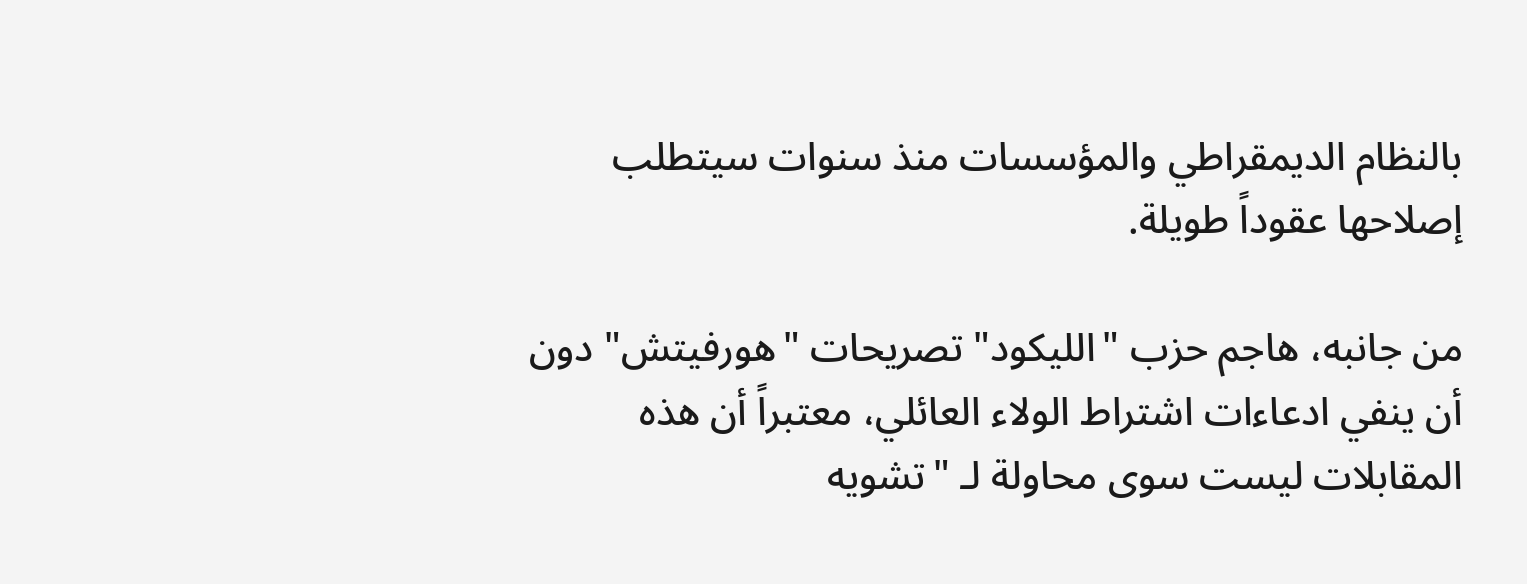بالنظام الديمقراطي والمؤسسات منذ سنوات سيتطلب إصلاحها عقوداً طويلة.

من جانبه، هاجم حزب "الليكود" تصريحات "هورفيتش" دون أن ينفي ادعاءات اشتراط الولاء العائلي، معتبراً أن هذه المقابلات ليست سوى محاولة لـ "تشويه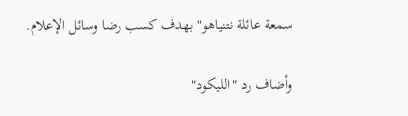سمعة عائلة نتنياهو" بهدف كسب رضا وسائل الإعلام.

وأضاف رد "الليكود"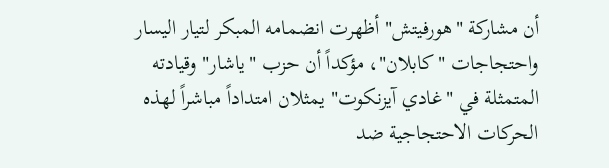أن مشاركة "هورفيتش" أظهرت انضمامه المبكر لتيار اليسار واحتجاجات "كابلان"، مؤكداً أن حزب "ياشار" وقيادته المتمثلة في "غادي آيزنكوت" يمثلان امتداداً مباشراً لهذه الحركات الاحتجاجية ضد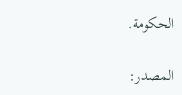الحكومة.

المصدر: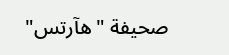صحيفة "هآرتس"